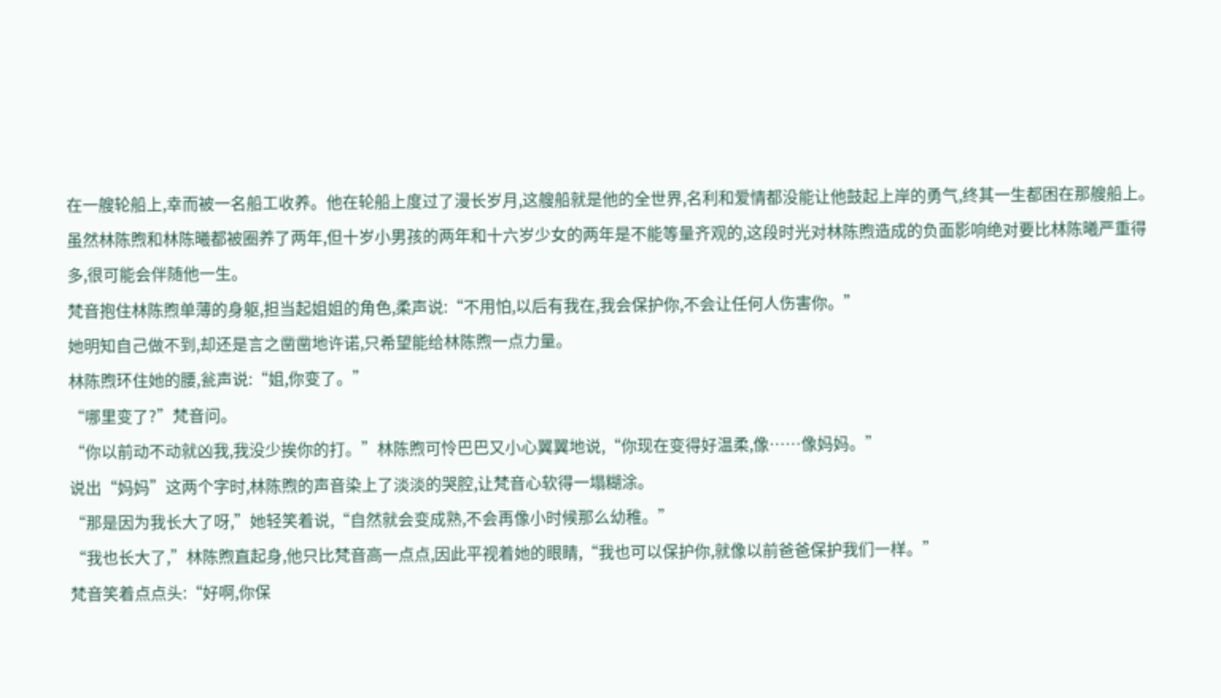在一艘轮船上,幸而被一名船工收养。他在轮船上度过了漫长岁月,这艘船就是他的全世界,名利和爱情都没能让他鼓起上岸的勇气,终其一生都困在那艘船上。
虽然林陈煦和林陈曦都被圈养了两年,但十岁小男孩的两年和十六岁少女的两年是不能等量齐观的,这段时光对林陈煦造成的负面影响绝对要比林陈曦严重得多,很可能会伴随他一生。
梵音抱住林陈煦单薄的身躯,担当起姐姐的角色,柔声说:“不用怕,以后有我在,我会保护你,不会让任何人伤害你。”
她明知自己做不到,却还是言之凿凿地许诺,只希望能给林陈煦一点力量。
林陈煦环住她的腰,瓮声说:“姐,你变了。”
“哪里变了?”梵音问。
“你以前动不动就凶我,我没少挨你的打。”林陈煦可怜巴巴又小心翼翼地说,“你现在变得好温柔,像……像妈妈。”
说出“妈妈”这两个字时,林陈煦的声音染上了淡淡的哭腔,让梵音心软得一塌糊涂。
“那是因为我长大了呀,”她轻笑着说,“自然就会变成熟,不会再像小时候那么幼稚。”
“我也长大了,”林陈煦直起身,他只比梵音高一点点,因此平视着她的眼睛,“我也可以保护你,就像以前爸爸保护我们一样。”
梵音笑着点点头:“好啊,你保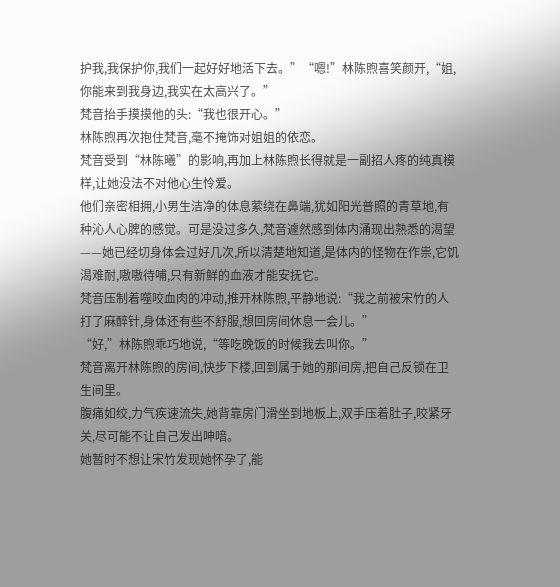护我,我保护你,我们一起好好地活下去。”“嗯!”林陈煦喜笑颜开,“姐,你能来到我身边,我实在太高兴了。”
梵音抬手摸摸他的头:“我也很开心。”
林陈煦再次抱住梵音,毫不掩饰对姐姐的依恋。
梵音受到“林陈曦”的影响,再加上林陈煦长得就是一副招人疼的纯真模样,让她没法不对他心生怜爱。
他们亲密相拥,小男生洁净的体息萦绕在鼻端,犹如阳光普照的青草地,有种沁人心脾的感觉。可是没过多久,梵音遽然感到体内涌现出熟悉的渴望——她已经切身体会过好几次,所以清楚地知道,是体内的怪物在作祟,它饥渴难耐,嗷嗷待哺,只有新鲜的血液才能安抚它。
梵音压制着噬咬血肉的冲动,推开林陈煦,平静地说:“我之前被宋竹的人打了麻醉针,身体还有些不舒服,想回房间休息一会儿。”
“好,”林陈煦乖巧地说,“等吃晚饭的时候我去叫你。”
梵音离开林陈煦的房间,快步下楼,回到属于她的那间房,把自己反锁在卫生间里。
腹痛如绞,力气疾速流失,她背靠房门滑坐到地板上,双手压着肚子,咬紧牙关,尽可能不让自己发出呻喑。
她暂时不想让宋竹发现她怀孕了,能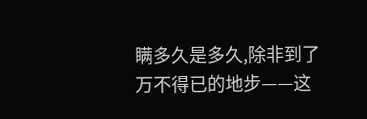瞒多久是多久,除非到了万不得已的地步——这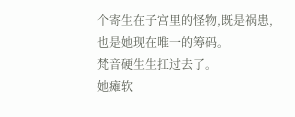个寄生在子宫里的怪物,既是祸患,也是她现在唯一的筹码。
梵音硬生生扛过去了。
她瘫软